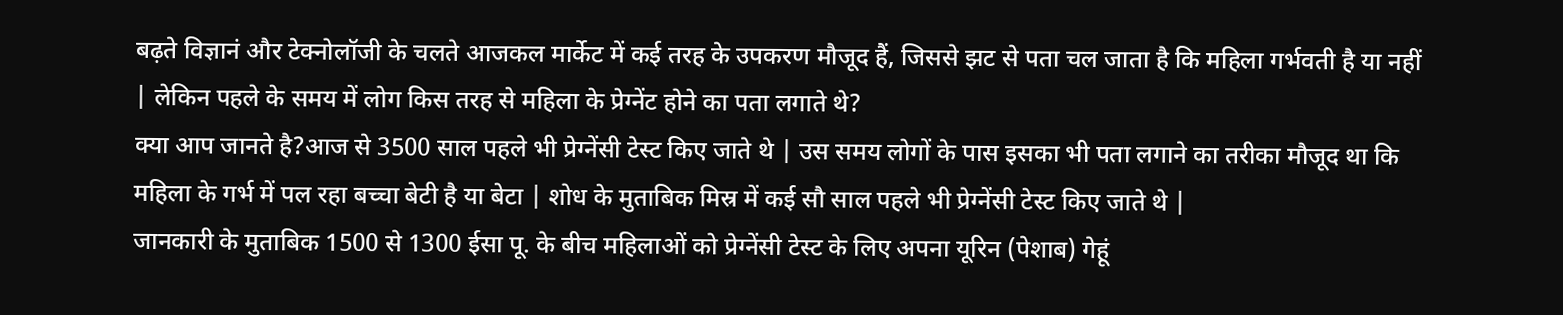बढ़ते विज्ञानं और टेक्नोलॉजी के चलते आजकल मार्केट में कई तरह के उपकरण मौजूद हैं, जिससे झट से पता चल जाता है कि महिला गर्भवती है या नहीं | लेकिन पहले के समय में लोग किस तरह से महिला के प्रेग्नेंट होने का पता लगाते थे?
क्या आप जानते है?आज से 3500 साल पहले भी प्रेग्नेंसी टेस्ट किए जाते थे | उस समय लोगों के पास इसका भी पता लगाने का तरीका मौजूद था कि महिला के गर्भ में पल रहा बच्चा बेटी है या बेटा | शोध के मुताबिक मिस्र में कई सौ साल पहले भी प्रेग्नेंसी टेस्ट किए जाते थे |
जानकारी के मुताबिक 1500 से 1300 ईसा पू. के बीच महिलाओं को प्रेग्नेंसी टेस्ट के लिए अपना यूरिन (पेशाब) गेहूं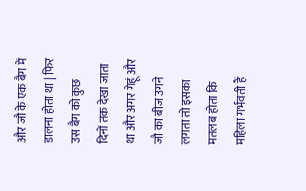और जौ के एक बैग में डालना होता था | फिर उस बैग को कुछ दिनों तक देखा जाता था और अगर गेहूं और जौ का बीज उगने लगता तो इसका मतलब होता कि महिला गर्भवती हैं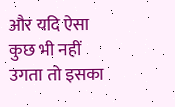और यदि ऐसा कुछ भी नहीं उगता तो इसका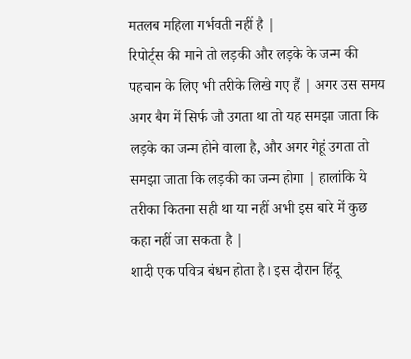मतलब महिला गर्भवती नहीं है |
रिपोर्ट्स की माने तो लड़की और लड़के के जन्म की पहचान के लिए भी तरीके लिखे गए हैं | अगर उस समय अगर बैग में सिर्फ जौ उगता था तो यह समझा जाता कि लड़के का जन्म होने वाला है, और अगर गेहूं उगता तो समझा जाता कि लड़की का जन्म होगा | हालांकि ये तरीका कितना सही था या नहीं अभी इस बारे में कुछ कहा नहीं जा सकता है |
शादी एक पवित्र बंधन होता है। इस दौरान हिंदू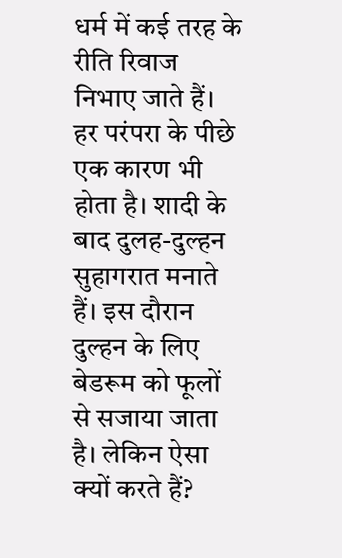धर्म में कई तरह के रीति रिवाज निभाए जाते हैं। हर परंपरा के पीछे एक कारण भी होता है। शादी के बाद दुलह-दुल्हन सुहागरात मनाते हैं। इस दौरान दुल्हन के लिए बेडरूम को फूलों से सजाया जाता है। लेकिन ऐसा क्यों करते हैं?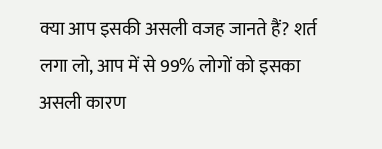क्या आप इसकी असली वजह जानते हैं? शर्त लगा लो, आप में से 99% लोगों को इसका असली कारण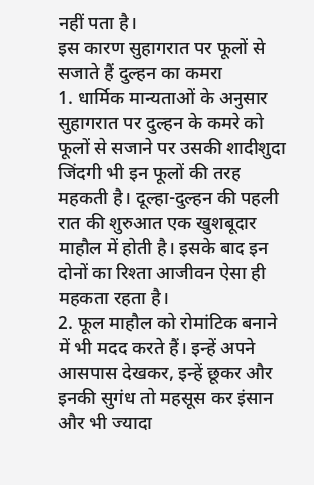नहीं पता है।
इस कारण सुहागरात पर फूलों से सजाते हैं दुल्हन का कमरा
1. धार्मिक मान्यताओं के अनुसार सुहागरात पर दुल्हन के कमरे को फूलों से सजाने पर उसकी शादीशुदा जिंदगी भी इन फूलों की तरह महकती है। दूल्हा-दुल्हन की पहली रात की शुरुआत एक खुशबूदार माहौल में होती है। इसके बाद इन दोनों का रिश्ता आजीवन ऐसा ही महकता रहता है।
2. फूल माहौल को रोमांटिक बनाने में भी मदद करते हैं। इन्हें अपने आसपास देखकर, इन्हें छूकर और इनकी सुगंध तो महसूस कर इंसान और भी ज्यादा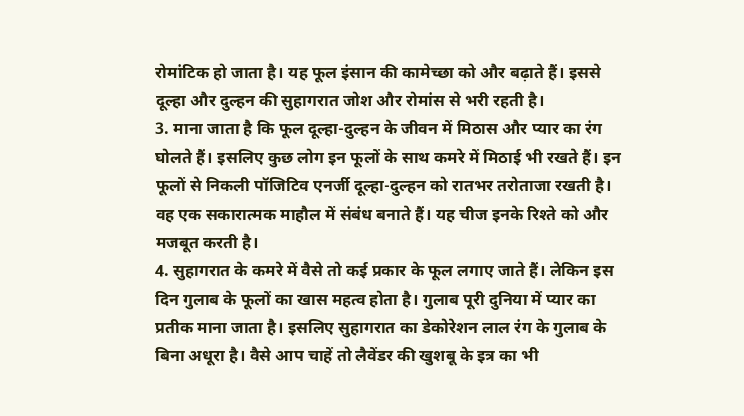रोमांटिक हो जाता है। यह फूल इंसान की कामेच्छा को और बढ़ाते हैं। इससे दूल्हा और दुल्हन की सुहागरात जोश और रोमांस से भरी रहती है।
3. माना जाता है कि फूल दूल्हा-दुल्हन के जीवन में मिठास और प्यार का रंग घोलते हैं। इसलिए कुछ लोग इन फूलों के साथ कमरे में मिठाई भी रखते हैं। इन फूलों से निकली पॉजिटिव एनर्जी दूल्हा-दुल्हन को रातभर तरोताजा रखती है। वह एक सकारात्मक माहौल में संबंध बनाते हैं। यह चीज इनके रिश्ते को और मजबूत करती है।
4. सुहागरात के कमरे में वैसे तो कई प्रकार के फूल लगाए जाते हैं। लेकिन इस दिन गुलाब के फूलों का खास महत्व होता है। गुलाब पूरी दुनिया में प्यार का प्रतीक माना जाता है। इसलिए सुहागरात का डेकोरेशन लाल रंग के गुलाब के बिना अधूरा है। वैसे आप चाहें तो लैवेंडर की खुशबू के इत्र का भी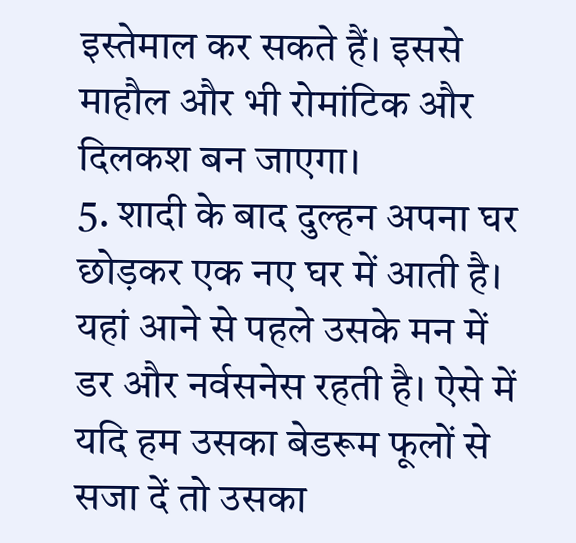इस्तेमाल कर सकते हैं। इससे माहौल और भी रोमांटिक और दिलकश बन जाएगा।
5. शादी के बाद दुल्हन अपना घर छोड़कर एक नए घर में आती है। यहां आने से पहले उसके मन में डर और नर्वसनेस रहती है। ऐसे में यदि हम उसका बेडरूम फूलों से सजा दें तो उसका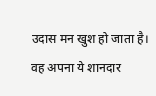उदास मन खुश हो जाता है। वह अपना ये शानदार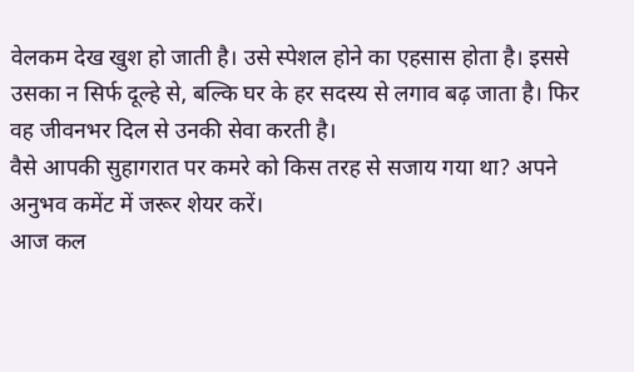वेलकम देख खुश हो जाती है। उसे स्पेशल होने का एहसास होता है। इससे उसका न सिर्फ दूल्हे से, बल्कि घर के हर सदस्य से लगाव बढ़ जाता है। फिर वह जीवनभर दिल से उनकी सेवा करती है।
वैसे आपकी सुहागरात पर कमरे को किस तरह से सजाय गया था? अपने अनुभव कमेंट में जरूर शेयर करें।
आज कल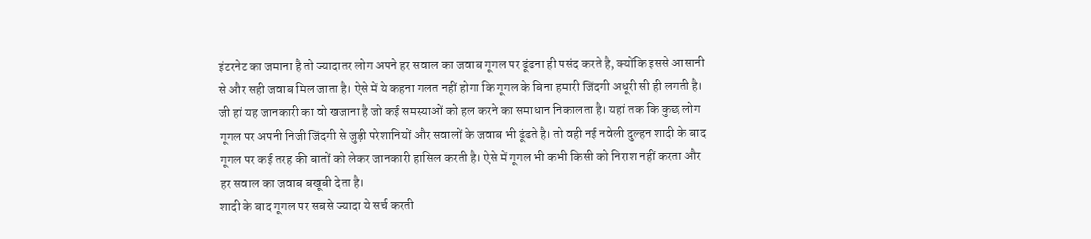इंटरनेट का जमाना है तो ज्यादातर लोग अपने हर सवाल का जवाब गूगल पर ढूंढना ही पसंद करते है, क्योंकि इससे आसानी से और सही जवाब मिल जाता है। ऐसे में ये कहना गलत नहीं होगा कि गूगल के बिना हमारी जिंदगी अधूरी सी ही लगती है। जी हां यह जानकारी का वो खजाना है जो कई समस्याओं को हल करने का समाधान निकालता है। यहां तक कि कुछ लोग गूगल पर अपनी निजी जिंदगी से जुड़ी परेशानियों और सवालों के जवाब भी ढूंढते है। तो वही नई नवेली दुल्हन शादी के बाद गूगल पर कई तरह की बातों को लेकर जानकारी हासिल करती है। ऐसे में गूगल भी कभी किसी को निराश नहीं करता और हर सवाल का जवाब बखूबी देता है।
शादी के बाद गूगल पर सबसे ज्यादा ये सर्च करती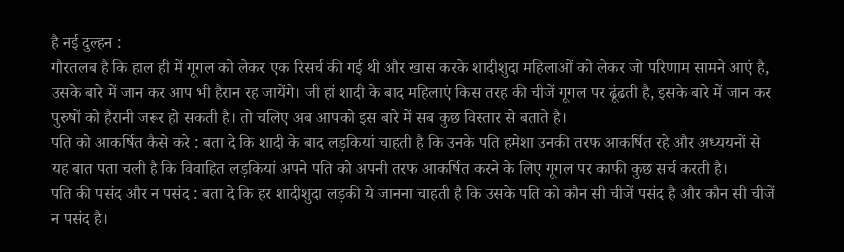है नई दुल्हन :
गौरतलब है कि हाल ही में गूगल को लेकर एक रिसर्च की गई थी और खास करके शादीशुदा महिलाओं को लेकर जो परिणाम सामने आएं है, उसके बारे में जान कर आप भी हैरान रह जायेंगे। जी हां शादी के बाद महिलाएं किस तरह की चीजें गूगल पर ढूंढती है, इसके बारे में जान कर पुरुषों को हैरानी जरूर हो सकती है। तो चलिए अब आपको इस बारे में सब कुछ विस्तार से बताते है।
पति को आकर्षित कैसे करे : बता दे कि शादी के बाद लड़कियां चाहती है कि उनके पति हमेशा उनकी तरफ आकर्षित रहे और अध्ययनों से यह बात पता चली है कि विवाहित लड़कियां अपने पति को अपनी तरफ आकर्षित करने के लिए गूगल पर काफी कुछ सर्च करती है।
पति की पसंद और न पसंद : बता दे कि हर शादीशुदा लड़की ये जानना चाहती है कि उसके पति को कौन सी चीजें पसंद है और कौन सी चीजें न पसंद है।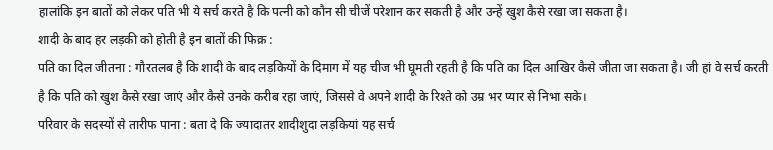हालांकि इन बातों को लेकर पति भी ये सर्च करते है कि पत्नी को कौन सी चीजें परेशान कर सकती है और उन्हें खुश कैसे रखा जा सकता है।
शादी के बाद हर लड़की को होती है इन बातों की फिक्र :
पति का दिल जीतना : गौरतलब है कि शादी के बाद लड़कियों के दिमाग में यह चीज भी घूमती रहती है कि पति का दिल आखिर कैसे जीता जा सकता है। जी हां वे सर्च करती है कि पति को खुश कैसे रखा जाएं और कैसे उनके करीब रहा जाएं, जिससे वे अपने शादी के रिश्ते को उम्र भर प्यार से निभा सके।
परिवार के सदस्यों से तारीफ पाना : बता दे कि ज्यादातर शादीशुदा लड़कियां यह सर्च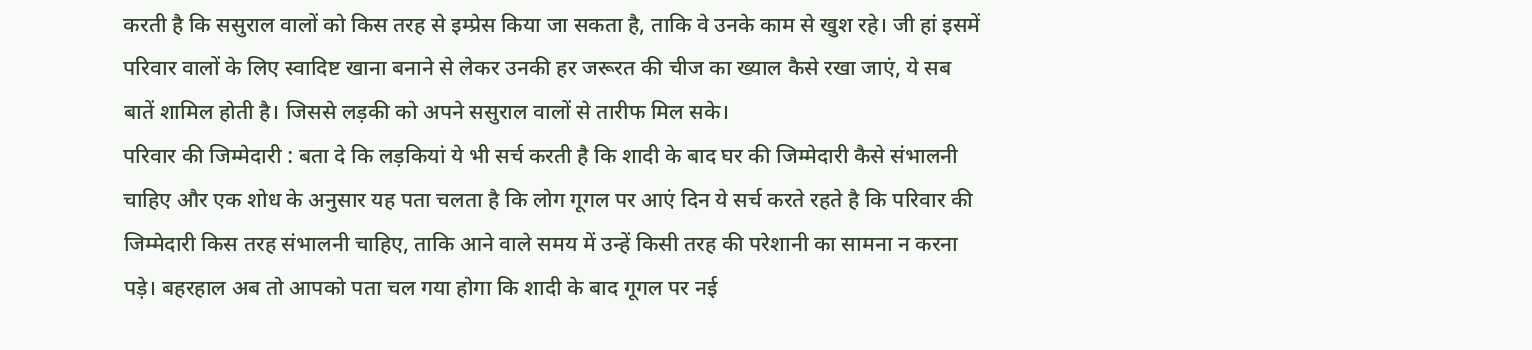करती है कि ससुराल वालों को किस तरह से इम्प्रेस किया जा सकता है, ताकि वे उनके काम से खुश रहे। जी हां इसमें परिवार वालों के लिए स्वादिष्ट खाना बनाने से लेकर उनकी हर जरूरत की चीज का ख्याल कैसे रखा जाएं, ये सब बातें शामिल होती है। जिससे लड़की को अपने ससुराल वालों से तारीफ मिल सके।
परिवार की जिम्मेदारी : बता दे कि लड़कियां ये भी सर्च करती है कि शादी के बाद घर की जिम्मेदारी कैसे संभालनी चाहिए और एक शोध के अनुसार यह पता चलता है कि लोग गूगल पर आएं दिन ये सर्च करते रहते है कि परिवार की जिम्मेदारी किस तरह संभालनी चाहिए, ताकि आने वाले समय में उन्हें किसी तरह की परेशानी का सामना न करना पड़े। बहरहाल अब तो आपको पता चल गया होगा कि शादी के बाद गूगल पर नई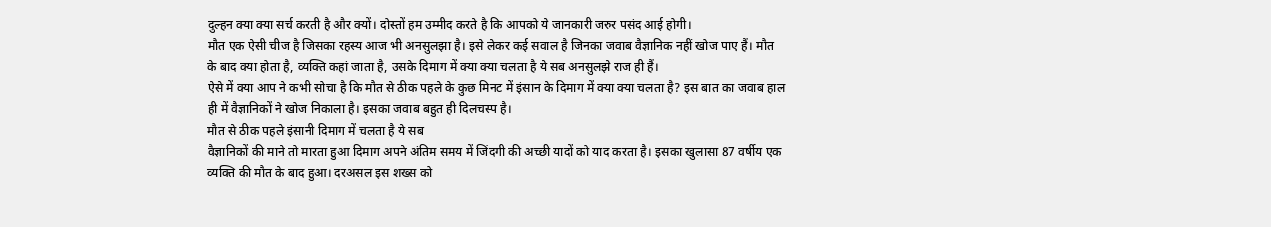दुल्हन क्या क्या सर्च करती है और क्यों। दोस्तों हम उम्मीद करते है कि आपको ये जानकारी जरुर पसंद आई होगी।
मौत एक ऐसी चीज है जिसका रहस्य आज भी अनसुलझा है। इसे लेकर कई सवाल है जिनका जवाब वैज्ञानिक नहीं खोज पाए हैं। मौत के बाद क्या होता है, व्यक्ति कहां जाता है, उसके दिमाग में क्या क्या चलता है ये सब अनसुलझे राज ही हैं।
ऐसे में क्या आप ने कभी सोचा है कि मौत से ठीक पहले के कुछ मिनट में इंसान के दिमाग में क्या क्या चलता है? इस बात का जवाब हाल ही में वैज्ञानिकों ने खोज निकाला है। इसका जवाब बहुत ही दिलचस्प है।
मौत से ठीक पहले इंसानी दिमाग में चलता है ये सब
वैज्ञानिकों की माने तो मारता हुआ दिमाग अपने अंतिम समय में जिंदगी की अच्छी यादों को याद करता है। इसका खुलासा 87 वर्षीय एक व्यक्ति की मौत के बाद हुआ। दरअसल इस शख्स को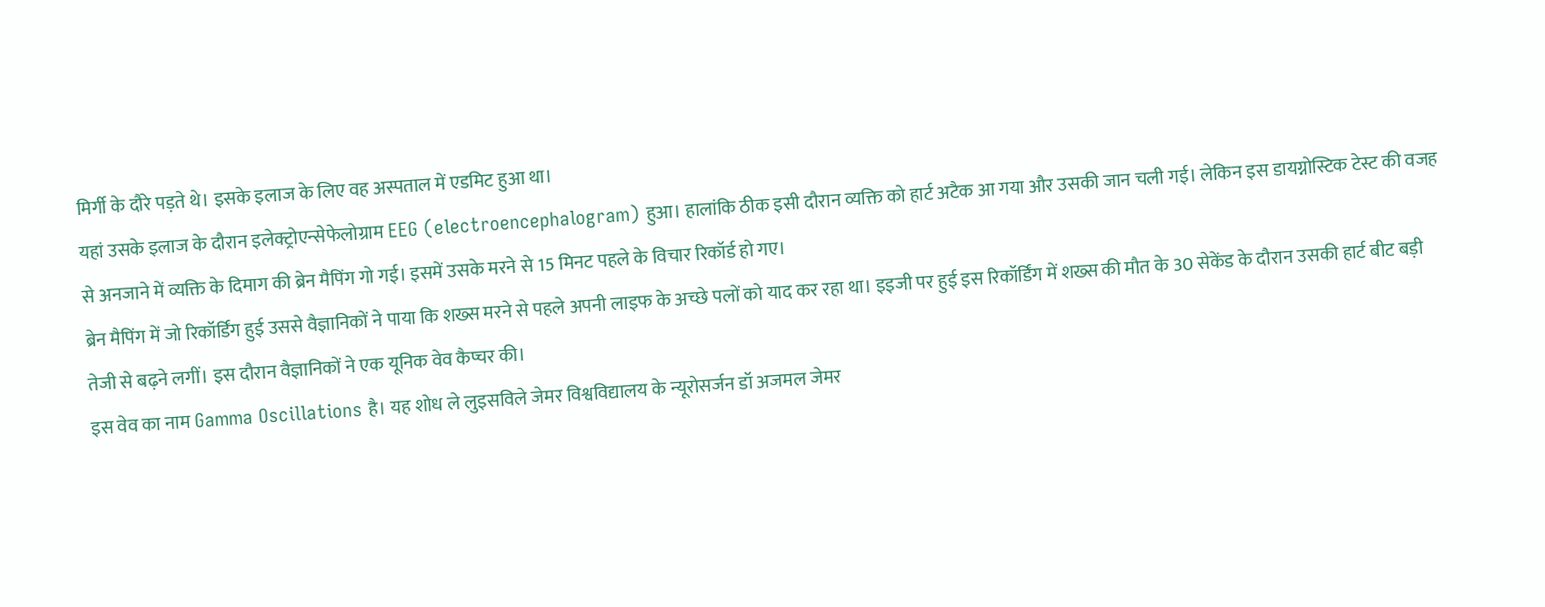मिर्गी के दौरे पड़ते थे। इसके इलाज के लिए वह अस्पताल में एडमिट हुआ था।
यहां उसके इलाज के दौरान इलेक्ट्रोएन्सेफेलोग्राम EEG (electroencephalogram) हुआ। हालांकि ठीक इसी दौरान व्यक्ति को हार्ट अटैक आ गया और उसकी जान चली गई। लेकिन इस डायग्नोस्टिक टेस्ट की वजह से अनजाने में व्यक्ति के दिमाग की ब्रेन मैपिंग गो गई। इसमें उसके मरने से 15 मिनट पहले के विचार रिकॉर्ड हो गए।
ब्रेन मैपिंग में जो रिकॉर्डिंग हुई उससे वैज्ञानिकों ने पाया कि शख्स मरने से पहले अपनी लाइफ के अच्छे पलों को याद कर रहा था। इइजी पर हुई इस रिकॉर्डिंग में शख्स की मौत के 30 सेकेंड के दौरान उसकी हार्ट बीट बड़ी तेजी से बढ़ने लगीं। इस दौरान वैज्ञानिकों ने एक यूनिक वेव कैप्चर की।
इस वेव का नाम Gamma Oscillations है। यह शोध ले लुइसविले जेमर विश्वविद्यालय के न्यूरोसर्जन डॉ अजमल जेमर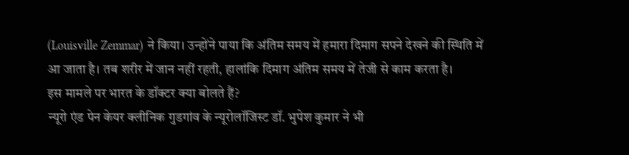(Louisville Zemmar) ने किया। उन्होंने पाया कि अंतिम समय में हमारा दिमाग सपने देखने की स्थिति में आ जाता है। तब शरीर में जान नहीं रहती, हालांकि दिमाग अंतिम समय में तेजी से काम करता है।
इस मामले पर भारत के डॉक्टर क्या बोलते हैं?
न्यूरो एंड पेन केयर क्लीनिक गुडगांव के न्यूरोलॉजिस्ट डॉ. भुपेश कुमार ने भी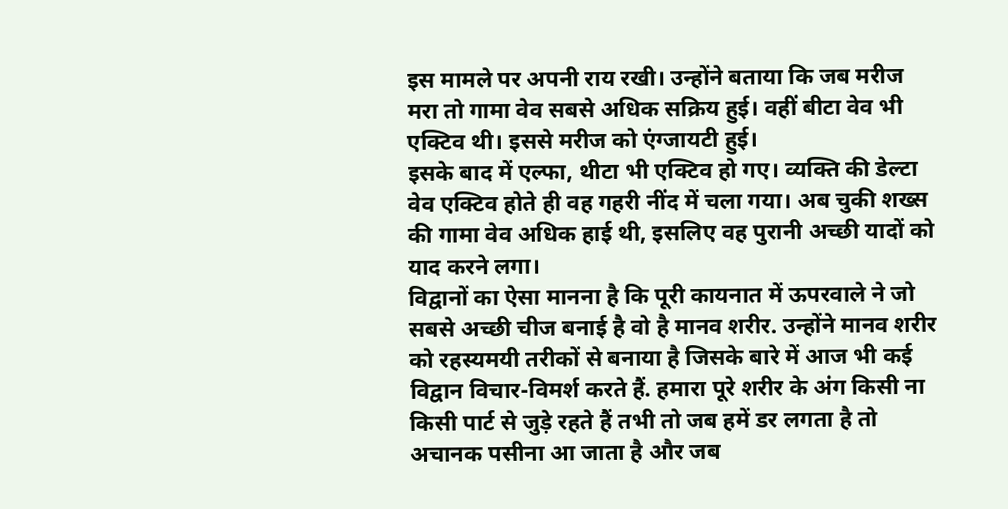इस मामले पर अपनी राय रखी। उन्होंने बताया कि जब मरीज मरा तो गामा वेव सबसे अधिक सक्रिय हुई। वहीं बीटा वेव भी एक्टिव थी। इससे मरीज को एंग्जायटी हुई।
इसके बाद में एल्फा, थीटा भी एक्टिव हो गए। व्यक्ति की डेल्टा वेव एक्टिव होते ही वह गहरी नींद में चला गया। अब चुकी शख्स की गामा वेव अधिक हाई थी, इसलिए वह पुरानी अच्छी यादों को याद करने लगा।
विद्वानों का ऐसा मानना है कि पूरी कायनात में ऊपरवाले ने जो सबसे अच्छी चीज बनाई है वो है मानव शरीर. उन्होंने मानव शरीर को रहस्यमयी तरीकों से बनाया है जिसके बारे में आज भी कई विद्वान विचार-विमर्श करते हैं. हमारा पूरे शरीर के अंग किसी ना किसी पार्ट से जुड़े रहते हैं तभी तो जब हमें डर लगता है तो अचानक पसीना आ जाता है और जब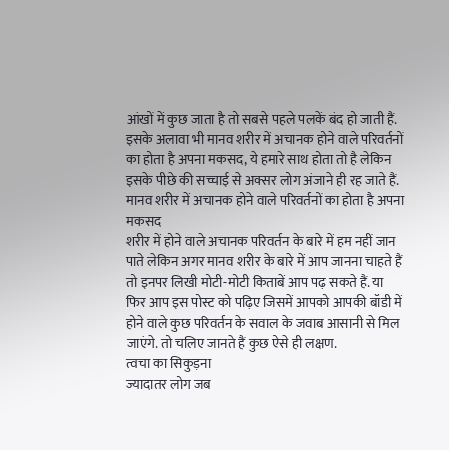आंखों में कुछ जाता है तो सबसे पहले पलकें बंद हो जाती हैं. इसके अलावा भी मानव शरीर में अचानक होने वाले परिवर्तनों का होता है अपना मकसद, ये हमारे साथ होता तो है लेकिन इसके पीछे की सच्चाई से अक्सर लोग अंजाने ही रह जाते हैं.
मानव शरीर में अचानक होने वाले परिवर्तनों का होता है अपना मकसद
शरीर में होने वाले अचानक परिवर्तन के बारे में हम नहीं जान पाते लेकिन अगर मानव शरीर के बारे में आप जानना चाहते हैं तो इनपर लिखी मोटी-मोटी किताबें आप पढ़ सकते हैं. या फिर आप इस पोस्ट को पढ़िए जिसमें आपको आपकी बॉडी में होने वाले कुछ परिवर्तन के सवाल के जवाब आसानी से मिल जाएंगे. तो चलिए जानते हैं कुछ ऐसे ही लक्षण.
त्वचा का सिकुड़ना
ज्यादातर लोग जब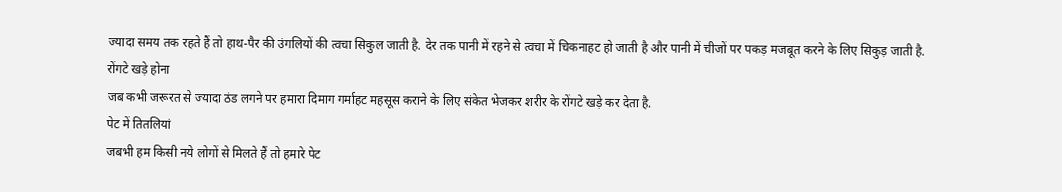ज्यादा समय तक रहते हैं तो हाथ-पैर की उंगलियों की त्वचा सिकुल जाती है. देर तक पानी में रहने से त्वचा में चिकनाहट हो जाती है और पानी में चीजों पर पकड़ मजबूत करने के लिए सिकुड़ जाती है.
रोंगटे खड़े होना
जब कभी जरूरत से ज्यादा ठंड लगने पर हमारा दिमाग गर्माहट महसूस कराने के लिए संकेत भेजकर शरीर के रोंगटे खड़े कर देता है.
पेट में तितलियां
जबभी हम किसी नये लोगों से मिलते हैं तो हमारे पेट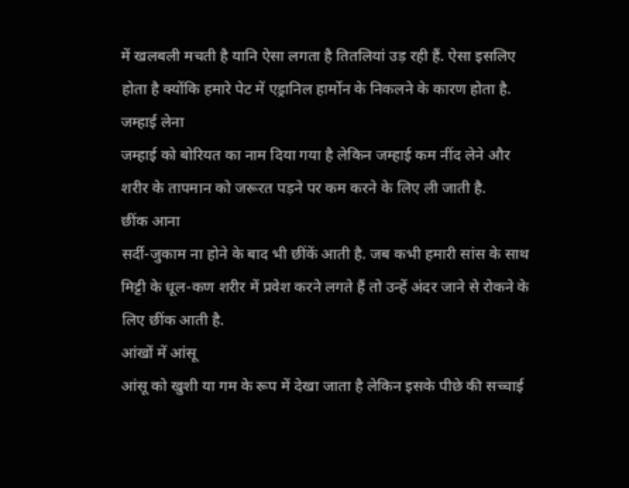में खलबली मचती है यानि ऐसा लगता है तितलियां उड़ रही हैं. ऐसा इसलिए होता है क्योंकि हमारे पेट में एड्रानिल हार्मोन के निकलने के कारण होता है.
जम्हाई लेना
जम्हाई को बोरियत का नाम दिया गया है लेकिन जम्हाई कम नींद लेने और शरीर के तापमान को जरूरत पड़ने पर कम करने के लिए ली जाती है.
छींक आना
सर्दी-जुकाम ना होने के बाद भी छींकें आती है. जब कभी हमारी सांस के साथ मिट्टी के धूल-कण शरीर में प्रवेश करने लगते हैं तो उन्हें अंदर जाने से रोकने के लिए छींक आती है.
आंखों में आंसू
आंसू को खुशी या गम के रूप में देखा जाता है लेकिन इसके पीछे की सच्चाई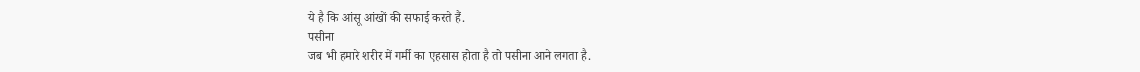ये है कि आंसू आंखों की सफाई करते हैं.
पसीना
जब भी हमारे शरीर में गर्मी का एहसास होता है तो पसीना आने लगता है.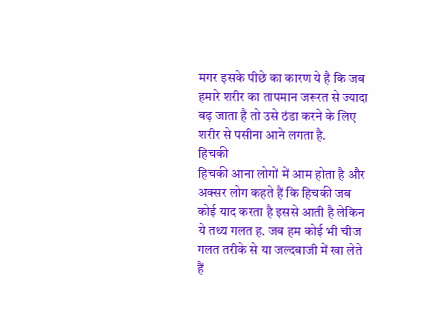मगर इसके पीछे का कारण ये है कि जब हमारे शरीर का तापमान जरूरत से ज्यादा बढ़ जाता है तो उसे ठंडा करने के लिए शरीर से पसीना आने लगता है.
हिचकी
हिचकी आना लोगों में आम होता है और अक्सर लोग कहते हैं कि हिचकी जब कोई याद करता है इससे आती है लेकिन ये तथ्य गलत ह. जब हम कोई भी चीज गलत तरीके से या जल्दबाजी में खा लेते हैं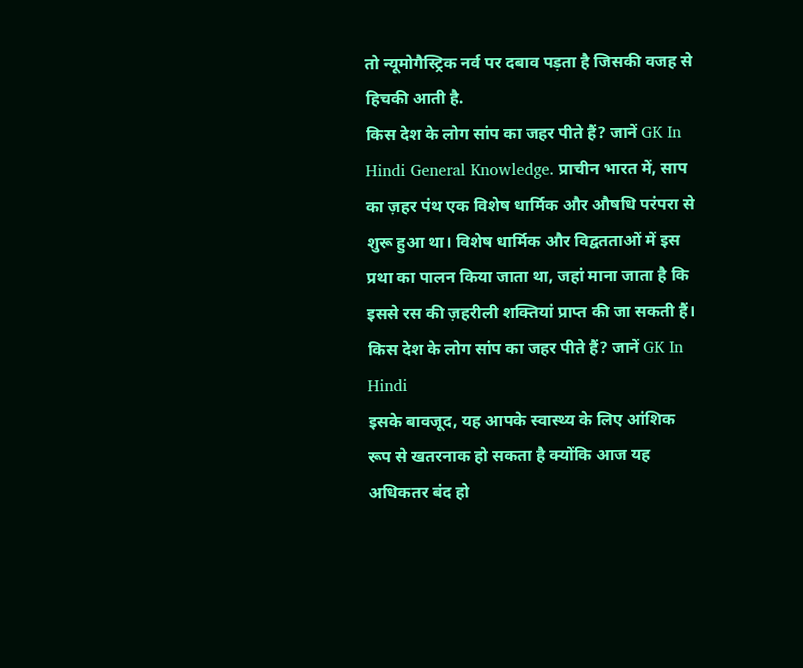तो न्यूमोगैस्ट्रिक नर्व पर दबाव पड़ता है जिसकी वजह से हिचकी आती है.
किस देश के लोग सांप का जहर पीते हैं? जानें GK In Hindi General Knowledge. प्राचीन भारत में, साप का ज़हर पंथ एक विशेष धार्मिक और औषधि परंपरा से शुरू हुआ था। विशेष धार्मिक और विद्वतताओं में इस प्रथा का पालन किया जाता था, जहां माना जाता है कि इससे रस की ज़हरीली शक्तियां प्राप्त की जा सकती हैं।
किस देश के लोग सांप का जहर पीते हैं? जानें GK In Hindi
इसके बावजूद, यह आपके स्वास्थ्य के लिए आंशिक रूप से खतरनाक हो सकता है क्योंकि आज यह अधिकतर बंद हो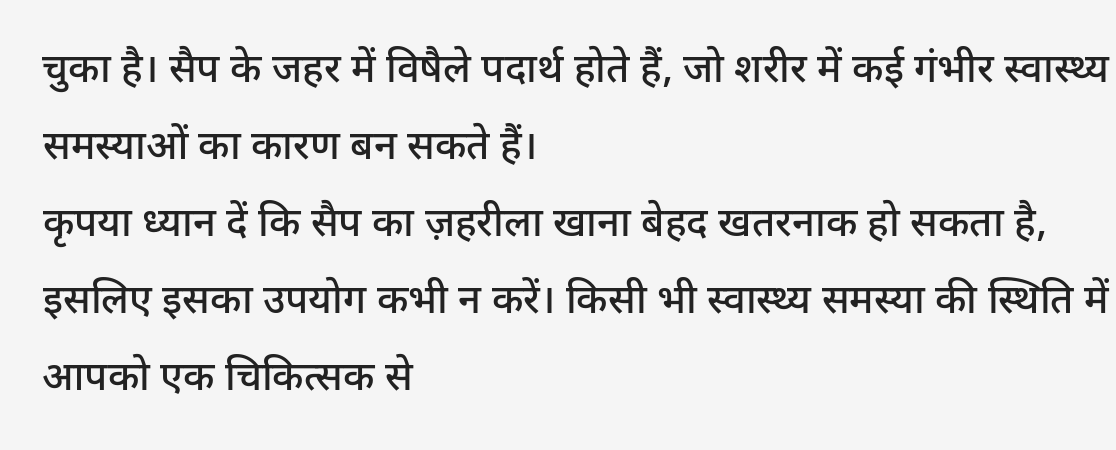चुका है। सैप के जहर में विषैले पदार्थ होते हैं, जो शरीर में कई गंभीर स्वास्थ्य समस्याओं का कारण बन सकते हैं।
कृपया ध्यान दें कि सैप का ज़हरीला खाना बेहद खतरनाक हो सकता है, इसलिए इसका उपयोग कभी न करें। किसी भी स्वास्थ्य समस्या की स्थिति में आपको एक चिकित्सक से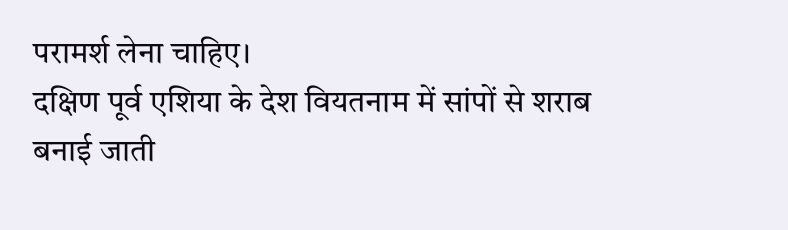परामर्श लेना चाहिए।
दक्षिण पूर्व एशिया के देश वियतनाम में सांपों से शराब बनाई जाती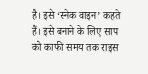है। इसे ‘स्नेक वाइन’ कहते हैं। इसे बनाने के लिए साप को काफी समय तक राइस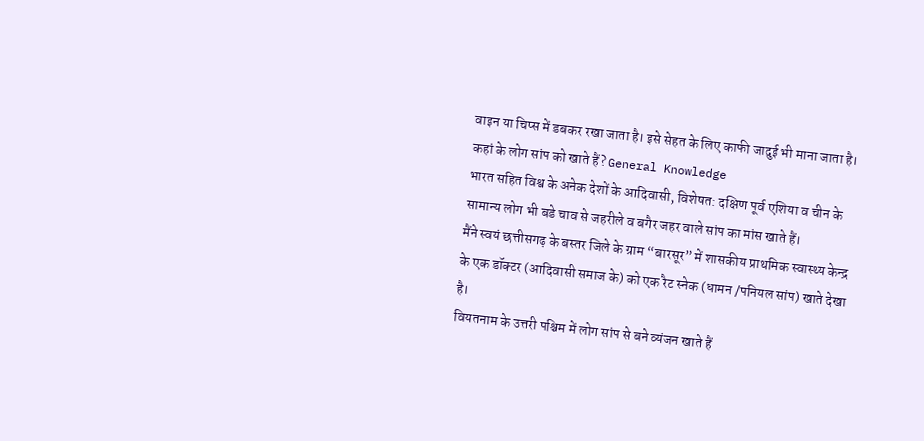वाइन या चिप्स में डबकर रखा जाता है। इसे सेहत के लिए काफी जादुई भी माना जाता है।
कहां के लोग सांप को खाते हैं? General Knowledge
भारत सहित विश्व के अनेक देशों के आदिवासी, विशेषत: दक्षिण पूर्व एशिया व चीन के सामान्य लोग भी बडे चाव से जहरीले व बगैर जहर वाले सांप का मांस खाते हैं।
मैंने स्वयं छत्तीसगढ़ के बस्तर जिले के ग्राम “बारसूर” में शासकीय प्राथमिक स्वास्थ्य केन्द्र के एक डॉक्टर (आदिवासी समाज के) को एक रैट स्नेक (धामन /पनियल सांप) खाते देखा है।
वियतनाम के उत्तरी पश्चिम में लोग सांप से बने व्यंजन खाते हैं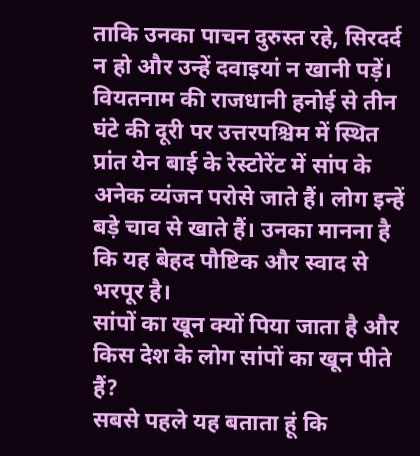ताकि उनका पाचन दुरुस्त रहे, सिरदर्द न हो और उन्हें दवाइयां न खानी पड़ें। वियतनाम की राजधानी हनोई से तीन घंटे की दूरी पर उत्तरपश्चिम में स्थित प्रांत येन बाई के रेस्टोरेंट में सांप के अनेक व्यंजन परोसे जाते हैं। लोग इन्हें बड़े चाव से खाते हैं। उनका मानना है कि यह बेहद पौष्टिक और स्वाद से भरपूर है।
सांपों का खून क्यों पिया जाता है और किस देश के लोग सांपों का खून पीते हैं?
सबसे पहले यह बताता हूं कि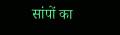सांपों का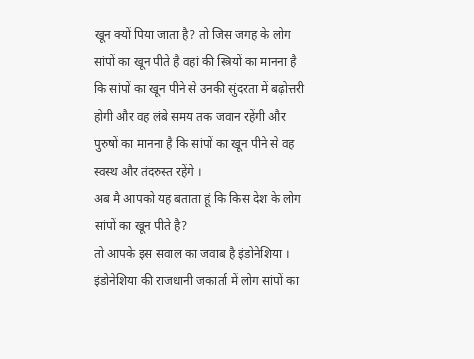खून क्यों पिया जाता है? तो जिस जगह के लोग सांपों का खून पीते है वहां की स्त्रियों का मानना है कि सांपों का खून पीने से उनकी सुंदरता में बढ़ोत्तरी होगी और वह लंबे समय तक जवान रहेंगी और पुरुषों का मानना है कि सांपों का खून पीने से वह स्वस्थ और तंदरुस्त रहेंगे ।
अब मै आपको यह बताता हूं कि किस देश के लोग सांपों का खून पीते है?
तो आपके इस सवाल का जवाब है इंडोनेशिया । इंडोनेशिया की राजधानी जकार्ता में लोग सांपों का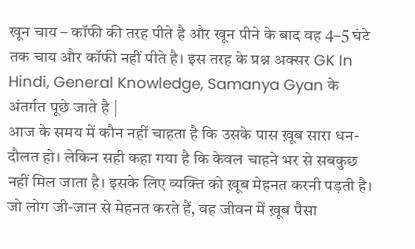खून चाय – कॉफी की तरह पीते है और खून पीने के बाद वह 4–5 घंटे तक चाय और कॉफी नहीं पीते है। इस तरह के प्रश्न अक्सर GK In Hindi, General Knowledge, Samanya Gyan के अंतर्गत पूछे जाते है |
आज के समय में कौन नहीं चाहता है कि उसके पास ख़ूब सारा धन-दौलत हो। लेकिन सही कहा गया है कि केवल चाहने भर से सबकुछ नहीं मिल जाता है। इसके लिए व्यक्ति को ख़ूब मेहनत करनी पड़ती है। जो लोग जी-जान से मेहनत करते हैं, वह जीवन में ख़ूब पैसा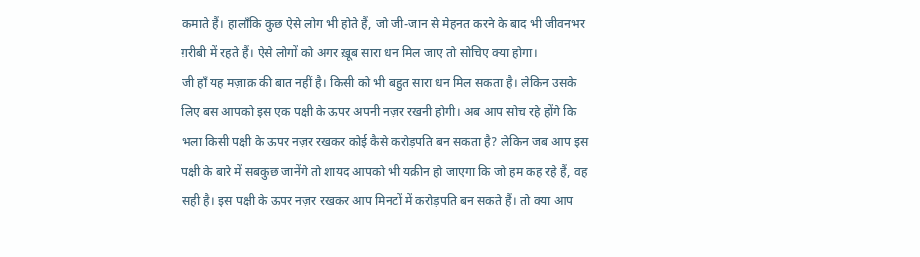कमाते हैं। हालाँकि कुछ ऐसे लोग भी होते हैं, जो जी-जान से मेहनत करने के बाद भी जीवनभर ग़रीबी में रहते हैं। ऐसे लोगों को अगर ख़ूब सारा धन मिल जाए तो सोचिए क्या होगा।
जी हाँ यह मज़ाक़ की बात नहीं है। किसी को भी बहुत सारा धन मिल सकता है। लेकिन उसके लिए बस आपको इस एक पक्षी के ऊपर अपनी नज़र रखनी होगी। अब आप सोच रहे होंगे कि भला किसी पक्षी के ऊपर नज़र रखकर कोई कैसे करोड़पति बन सकता है? लेकिन जब आप इस पक्षी के बारे में सबकुछ जानेंगे तो शायद आपको भी यक़ीन हो जाएगा कि जो हम कह रहे हैं, वह सही है। इस पक्षी के ऊपर नज़र रखकर आप मिनटों में करोड़पति बन सकते हैं। तो क्या आप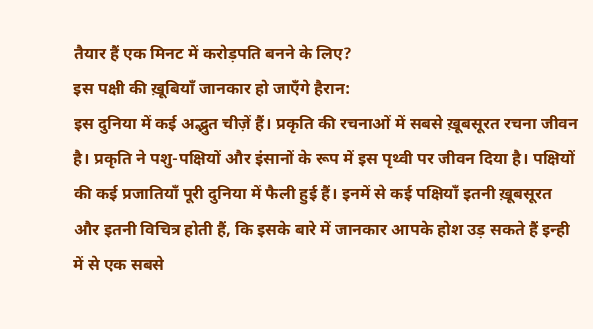तैयार हैं एक मिनट में करोड़पति बनने के लिए?
इस पक्षी की ख़ूबियाँ जानकार हो जाएँगे हैरान:
इस दुनिया में कई अद्भुत चीज़ें हैं। प्रकृति की रचनाओं में सबसे ख़ूबसूरत रचना जीवन है। प्रकृति ने पशु-पक्षियों और इंसानों के रूप में इस पृथ्वी पर जीवन दिया है। पक्षियों की कई प्रजातियाँ पूरी दुनिया में फैली हुई हैं। इनमें से कई पक्षियाँ इतनी ख़ूबसूरत और इतनी विचित्र होती हैं, कि इसके बारे में जानकार आपके होश उड़ सकते हैं इन्ही में से एक सबसे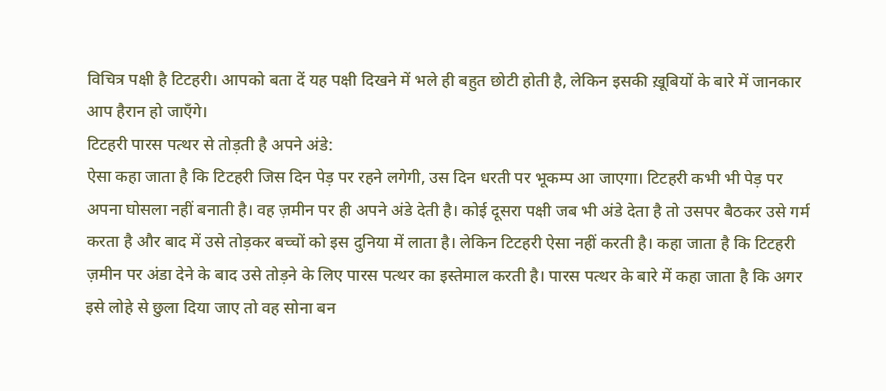विचित्र पक्षी है टिटहरी। आपको बता दें यह पक्षी दिखने में भले ही बहुत छोटी होती है, लेकिन इसकी ख़ूबियों के बारे में जानकार आप हैरान हो जाएँगे।
टिटहरी पारस पत्थर से तोड़ती है अपने अंडे:
ऐसा कहा जाता है कि टिटहरी जिस दिन पेड़ पर रहने लगेगी, उस दिन धरती पर भूकम्प आ जाएगा। टिटहरी कभी भी पेड़ पर अपना घोसला नहीं बनाती है। वह ज़मीन पर ही अपने अंडे देती है। कोई दूसरा पक्षी जब भी अंडे देता है तो उसपर बैठकर उसे गर्म करता है और बाद में उसे तोड़कर बच्चों को इस दुनिया में लाता है। लेकिन टिटहरी ऐसा नहीं करती है। कहा जाता है कि टिटहरी ज़मीन पर अंडा देने के बाद उसे तोड़ने के लिए पारस पत्थर का इस्तेमाल करती है। पारस पत्थर के बारे में कहा जाता है कि अगर इसे लोहे से छुला दिया जाए तो वह सोना बन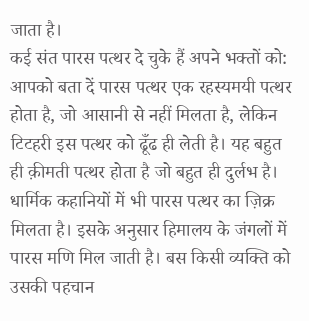जाता है।
कई संत पारस पत्थर दे चुके हैं अपने भक्तों को:
आपको बता दें पारस पत्थर एक रहस्यमयी पत्थर होता है, जो आसानी से नहीं मिलता है, लेकिन टिटहरी इस पत्थर को ढूँढ ही लेती है। यह बहुत ही क़ीमती पत्थर होता है जो बहुत ही दुर्लभ है। धार्मिक कहानियों में भी पारस पत्थर का ज़िक्र मिलता है। इसके अनुसार हिमालय के जंगलों में पारस मणि मिल जाती है। बस किसी व्यक्ति को उसकी पहचान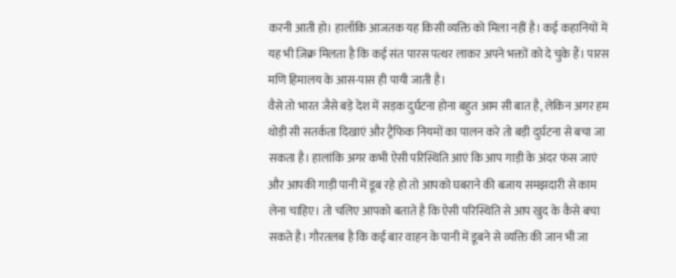करनी आती हो। हालाँकि आजतक यह किसी व्यक्ति को मिला नहीं है। कई कहानियों में यह भी ज़िक्र मिलता है कि कई संत पारस पत्थर लाकर अपने भक्तों को दे चुके हैं। पारस मणि हिमालय के आस-पास ही पायी जाती है।
वैसे तो भारत जैसे बड़े देश में सड़क दुर्घटना होना बहुत आम सी बात है, लेकिन अगर हम थोड़ी सी सतर्कता दिखाएं और ट्रैफिक नियमों का पालन करे तो बड़ी दुर्घटना से बचा जा सकता है। हालांकि अगर कभी ऐसी परिस्थिति आएं कि आप गाड़ी के अंदर फंस जाएं और आपकी गाड़ी पानी में डूब रहे हो तो आपको घबराने की बजाय समझदारी से काम लेना चाहिए। तो चलिए आपको बताते है कि ऐसी परिस्थिति से आप खुद के कैसे बचा सकते है। गौरतलब है कि कई बार वाहन के पानी में डूबने से व्यक्ति की जान भी जा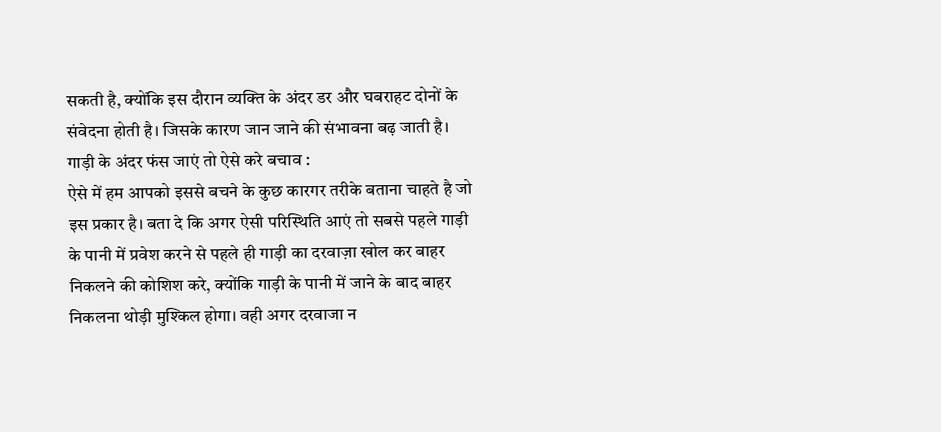सकती है, क्योंकि इस दौरान व्यक्ति के अंदर डर और घबराहट दोनों के संवेदना होती है। जिसके कारण जान जाने की संभावना बढ़ जाती है।
गाड़ी के अंदर फंस जाएं तो ऐसे करे बचाव :
ऐसे में हम आपको इससे बचने के कुछ कारगर तरीके बताना चाहते है जो इस प्रकार है। बता दे कि अगर ऐसी परिस्थिति आएं तो सबसे पहले गाड़ी के पानी में प्रवेश करने से पहले ही गाड़ी का दरवाज़ा खोल कर बाहर निकलने की कोशिश करे, क्योंकि गाड़ी के पानी में जाने के बाद बाहर निकलना थोड़ी मुश्किल होगा। वही अगर दरवाजा न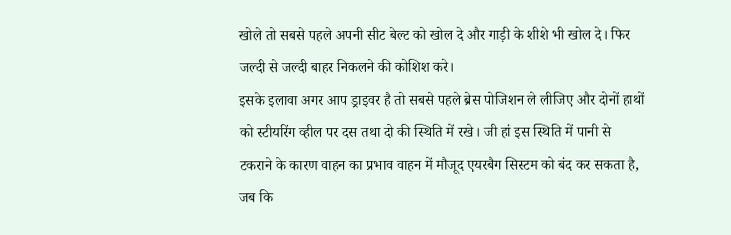खोले तो सबसे पहले अपनी सीट बेल्ट को खोल दे और गाड़ी के शीशे भी खोल दे। फिर जल्दी से जल्दी बाहर निकलने की कोशिश करे।
इसके इलावा अगर आप ड्राइवर है तो सबसे पहले ब्रेस पोजिशन ले लीजिए और दोनों हाथों को स्टीयरिंग व्हील पर दस तथा दो की स्थिति में रखे। जी हां इस स्थिति में पानी से टकराने के कारण वाहन का प्रभाव वाहन में मौजूद एयरबैग सिस्टम को बंद कर सकता है, जब कि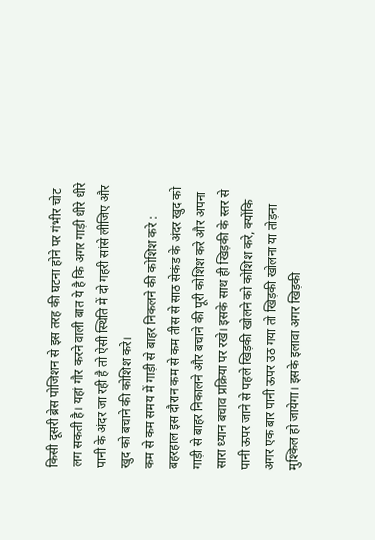किसी दूसरी ब्रेस पोजिशन से इस तरह की घटना होने पर गंभीर चोट लग सकती है। यहां गौर करने वाली बात ये है कि अगर गाड़ी धीरे धीरे पानी के अंदर जा रही है तो ऐसी स्थिति में दो गहरी सांसे लीजिए और खुद को बचाने की कोशिश करे।
कम से कम समय में गाड़ी से बाहर निकलने की कोशिश करे :
बहरहाल इस दौरान कम से कम तीस से साठ सेकंड के अंदर खुद को गाड़ी से बाहर निकालने और बचाने की पूरी कोशिश करे और अपना सारा ध्यान बचाव प्रक्रिया पर रखे। इसके साथ ही खिड़की के स्तर से पानी ऊपर जाने से पहले खिड़की खोलने को कोशिश करे, क्योंकि अगर एक बार पानी ऊपर उठ गया तो खिड़की खोलना या तोड़ना मुश्किल हो जायेगा। इसके इलावा अगर खिड़की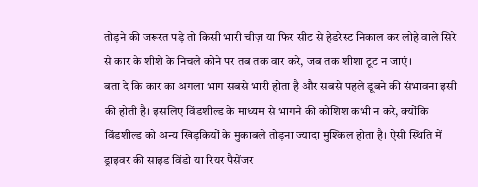तोड़ने की जरूरत पड़े तो किसी भारी चीज़ या फिर सीट से हेडरेस्ट निकाल कर लोहे वाले सिरे से कार के शीशे के निचले कोने पर तब तक वार करे, जब तक शीशा टूट न जाएं।
बता दे कि कार का अगला भाग सबसे भारी होता है और सबसे पहले डूबने की संभावना इसी की होती है। इसलिए विंडशील्ड के माध्यम से भागने की कोशिश कभी न करे, क्योंकि विंडशील्ड को अन्य खिड़कियों के मुकाबले तोड़ना ज्यादा मुश्किल होता है। ऐसी स्थिति में ड्राइवर की साइड विंडो या रियर पैसेंजर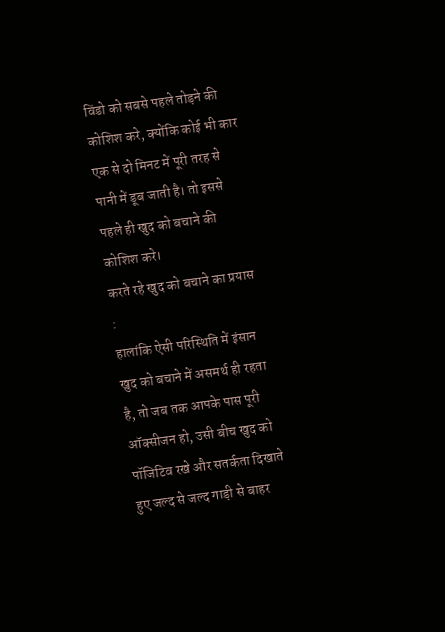विंडो को सबसे पहले तोड़ने की कोशिश करे, क्योंकि कोई भी कार एक से दो मिनट में पूरी तरह से पानी में डूब जाती है। तो इससे पहले ही खुद को बचाने की कोशिश करे।
करते रहे खुद को बचाने का प्रयास :
हालांकि ऐसी परिस्थिति में इंसान खुद को बचाने में असमर्थ ही रहता है, तो जब तक आपके पास पूरी ऑक्सीजन हो, उसी बीच खुद को पॉजिटिव रखे और सतर्कता दिखाते हुए जल्द से जल्द गाड़ी से बाहर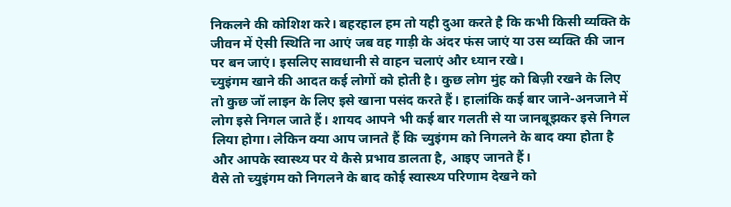निकलने की कोशिश करे। बहरहाल हम तो यही दुआ करते है कि कभी किसी व्यक्ति के जीवन में ऐसी स्थिति ना आएं जब वह गाड़ी के अंदर फंस जाएं या उस व्यक्ति की जान पर बन जाएं। इसलिए सावधानी से वाहन चलाएं और ध्यान रखे।
च्युइंगम खाने की आदत कई लोगों को होती है। कुछ लोग मुंह को बिज़ी रखने के लिए तो कुछ जॉ लाइन के लिए इसे खाना पसंद करते हैं। हालांकि कई बार जाने-अनजाने में लोग इसे निगल जाते हैं। शायद आपने भी कई बार गलती से या जानबूझकर इसे निगल लिया होगा। लेकिन क्या आप जानते हैं कि च्युइंगम को निगलने के बाद क्या होता है और आपके स्वास्थ्य पर ये कैसे प्रभाव डालता है, आइए जानते हैं।
वैसे तो च्युइंगम को निगलने के बाद कोई स्वास्थ्य परिणाम देखने को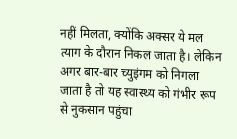नहीं मिलता, क्योंकि अक्सर ये मल त्याग के दौरान निकल जाता है। लेकिन अगर बार-बार च्युइंगम को निगला जाता है तो यह स्वास्थ्य को गंभीर रूप से नुकसान पहुंचा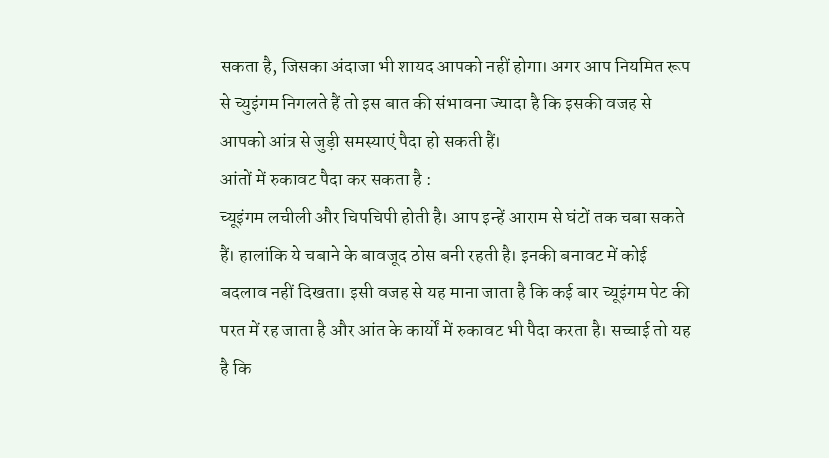सकता है, जिसका अंदाजा भी शायद आपको नहीं होगा। अगर आप नियमित रूप से च्युइंगम निगलते हैं तो इस बात की संभावना ज्यादा है कि इसकी वजह से आपको आंत्र से जुड़ी समस्याएं पैदा हो सकती हैं।
आंतों में रुकावट पैदा कर सकता है :
च्यूइंगम लचीली और चिपचिपी होती है। आप इन्हें आराम से घंटों तक चबा सकते हैं। हालांकि ये चबाने के बावजूद ठोस बनी रहती है। इनकी बनावट में कोई बदलाव नहीं दिखता। इसी वजह से यह माना जाता है कि कई बार च्यूइंगम पेट की परत में रह जाता है और आंत के कार्यों में रुकावट भी पैदा करता है। सच्चाई तो यह है कि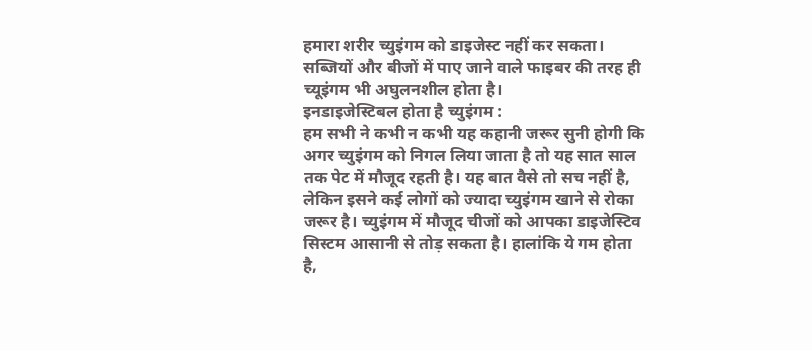हमारा शरीर च्युइंगम को डाइजेस्ट नहीं कर सकता। सब्जियों और बीजों में पाए जाने वाले फाइबर की तरह ही च्यूइंगम भी अघुलनशील होता है।
इनडाइजेस्टिबल होता है च्युइंगम :
हम सभी ने कभी न कभी यह कहानी जरूर सुनी होगी कि अगर च्युइंगम को निगल लिया जाता है तो यह सात साल तक पेट में मौजूद रहती है। यह बात वैसे तो सच नहीं है, लेकिन इसने कई लोगों को ज्यादा च्युइंगम खाने से रोका जरूर है। च्युइंगम में मौजूद चीजों को आपका डाइजेस्टिव सिस्टम आसानी से तोड़ सकता है। हालांकि ये गम होता है,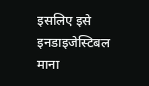इसलिए इसे इनडाइजेस्टिबल माना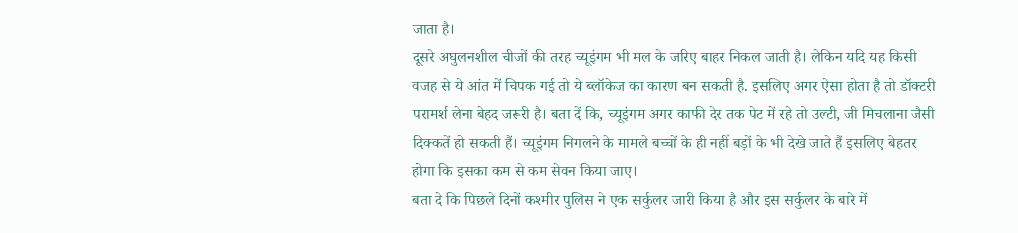जाता है।
दूसरे अघुलनशील चीजों की तरह च्यूइंगम भी मल के जरिए बाहर निकल जाती है। लेकिन यदि यह किसी वजह से ये आंत में चिपक गई तो ये ब्लॉकेज का कारण बन सकती है. इसलिए अगर ऐसा होता है तो डॉक्टरी परामर्श लेना बेहद जरूरी है। बता दें कि, च्यूइंगम अगर काफी देर तक पेट में रहे तो उल्टी, जी मिचलाना जैसी दिक्कतें हो सकती हैं। च्यूइंगम निगलने के मामले बच्चों के ही नहीं बड़ों के भी देखे जाते हैं इसलिए बेहतर होगा कि इसका कम से कम सेवन किया जाए।
बता दे कि पिछले दिनों कश्मीर पुलिस ने एक सर्कुलर जारी किया है और इस सर्कुलर के बारे में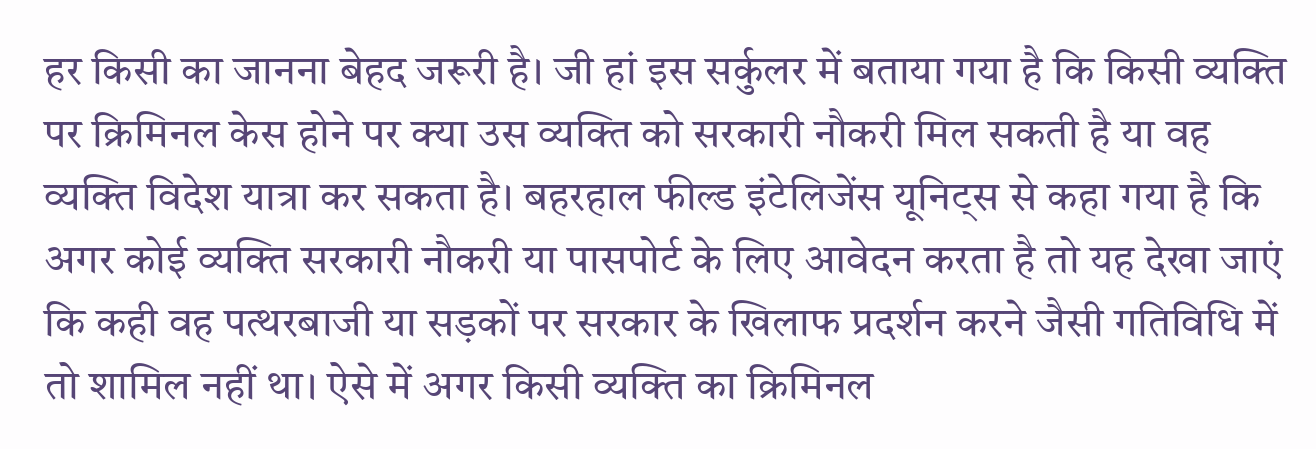हर किसी का जानना बेहद जरूरी है। जी हां इस सर्कुलर में बताया गया है कि किसी व्यक्ति पर क्रिमिनल केस होने पर क्या उस व्यक्ति को सरकारी नौकरी मिल सकती है या वह व्यक्ति विदेश यात्रा कर सकता है। बहरहाल फील्ड इंटेलिजेंस यूनिट्स से कहा गया है कि अगर कोई व्यक्ति सरकारी नौकरी या पासपोर्ट के लिए आवेदन करता है तो यह देखा जाएं कि कही वह पत्थरबाजी या सड़कों पर सरकार के खिलाफ प्रदर्शन करने जैसी गतिविधि में तो शामिल नहीं था। ऐसे में अगर किसी व्यक्ति का क्रिमिनल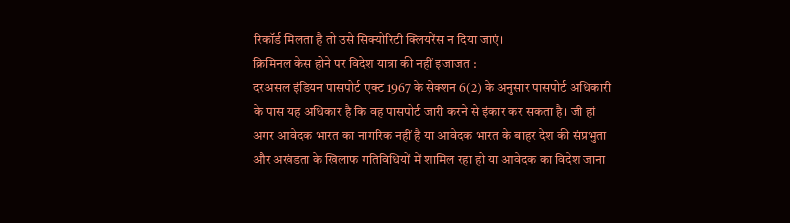रिकॉर्ड मिलता है तो उसे सिक्योरिटी क्लियरेंस न दिया जाएं।
क्रिमिनल केस होने पर विदेश यात्रा की नहीं इजाजत :
दरअसल इंडियन पासपोर्ट एक्ट 1967 के सेक्शन 6(2) के अनुसार पासपोर्ट अधिकारी के पास यह अधिकार है कि वह पासपोर्ट जारी करने से इंकार कर सकता है। जी हां अगर आवेदक भारत का नागरिक नहीं है या आवेदक भारत के बाहर देश की संप्रभुता और अखंडता के खिलाफ गतिविधियों में शामिल रहा हो या आवेदक का विदेश जाना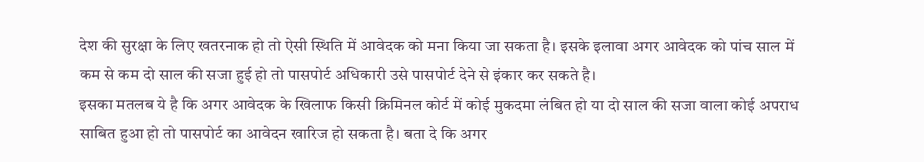देश की सुरक्षा के लिए खतरनाक हो तो ऐसी स्थिति में आवेदक को मना किया जा सकता है। इसके इलावा अगर आवेदक को पांच साल में कम से कम दो साल की सजा हुई हो तो पासपोर्ट अधिकारी उसे पासपोर्ट देने से इंकार कर सकते है।
इसका मतलब ये है कि अगर आवेदक के खिलाफ किसी क्रिमिनल कोर्ट में कोई मुकदमा लंबित हो या दो साल की सजा वाला कोई अपराध साबित हुआ हो तो पासपोर्ट का आवेदन खारिज हो सकता है। बता दे कि अगर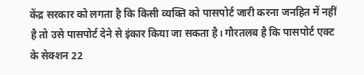केंद्र सरकार को लगता है कि किसी व्यक्ति को पासपोर्ट जारी करना जनहित में नहीं है तो उसे पासपोर्ट देने से इंकार किया जा सकता है। गौरतलब है कि पासपोर्ट एक्ट के सेक्शन 22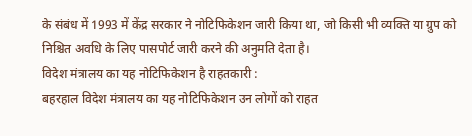के संबंध में 1993 में केंद्र सरकार ने नोटिफिकेशन जारी किया था, जो किसी भी व्यक्ति या ग्रुप को निश्चित अवधि के लिए पासपोर्ट जारी करने की अनुमति देता है।
विदेश मंत्रालय का यह नोटिफिकेशन है राहतकारी :
बहरहाल विदेश मंत्रालय का यह नोटिफिकेशन उन लोगों को राहत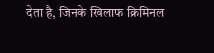देता है, जिनके खिलाफ क्रिमिनल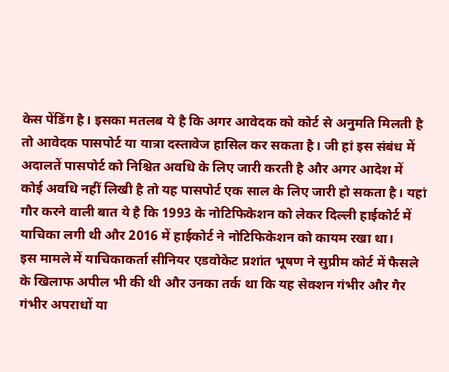केस पेंडिंग है। इसका मतलब ये है कि अगर आवेदक को कोर्ट से अनुमति मिलती है तो आवेदक पासपोर्ट या यात्रा दस्तावेज हासिल कर सकता है। जी हां इस संबंध में अदालतें पासपोर्ट को निश्चित अवधि के लिए जारी करती है और अगर आदेश में कोई अवधि नहीं लिखी है तो यह पासपोर्ट एक साल के लिए जारी हो सकता है। यहां गौर करने वाली बात ये है कि 1993 के नोटिफिकेशन को लेकर दिल्ली हाईकोर्ट में याचिका लगी थी और 2016 में हाईकोर्ट ने नोटिफिकेशन को कायम रखा था।
इस मामले में याचिकाकर्ता सीनियर एडवोकेट प्रशांत भूषण ने सुप्रीम कोर्ट में फैसले के खिलाफ अपील भी की थी और उनका तर्क था कि यह सेक्शन गंभीर और गैर गंभीर अपराधों या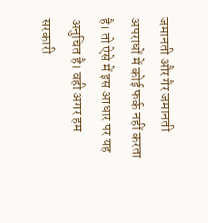जमानती और गैर जमानती अपराधों में कोई फर्क नहीं करता है। तो ऐसे में इस आधार पर यह अनुचित है। वही अगर हम सरकारी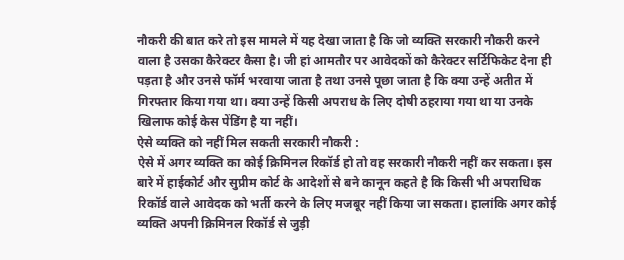नौकरी की बात करे तो इस मामले में यह देखा जाता है कि जो व्यक्ति सरकारी नौकरी करने वाला है उसका कैरेक्टर कैसा है। जी हां आमतौर पर आवेदकों को कैरेक्टर सर्टिफिकेट देना ही पड़ता है और उनसे फॉर्म भरवाया जाता है तथा उनसे पूछा जाता है कि क्या उन्हें अतीत में गिरफ्तार किया गया था। क्या उन्हें किसी अपराध के लिए दोषी ठहराया गया था या उनके खिलाफ कोई केस पेंडिंग है या नहीं।
ऐसे व्यक्ति को नहीं मिल सकती सरकारी नौकरी :
ऐसे में अगर व्यक्ति का कोई क्रिमिनल रिकॉर्ड हो तो वह सरकारी नौकरी नहीं कर सकता। इस बारे में हाईकोर्ट और सुप्रीम कोर्ट के आदेशों से बने कानून कहते है कि किसी भी अपराधिक रिकॉर्ड वाले आवेदक को भर्ती करने के लिए मजबूर नहीं किया जा सकता। हालांकि अगर कोई व्यक्ति अपनी क्रिमिनल रिकॉर्ड से जुड़ी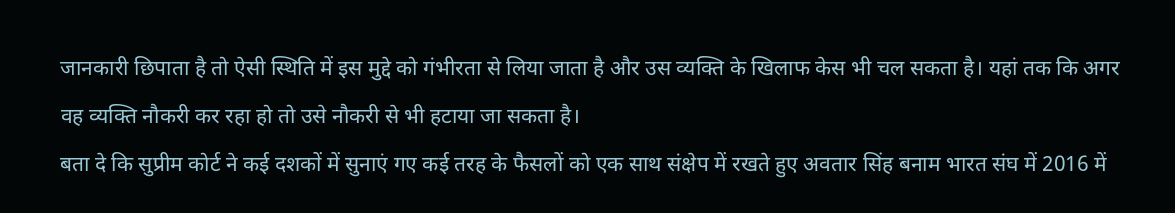जानकारी छिपाता है तो ऐसी स्थिति में इस मुद्दे को गंभीरता से लिया जाता है और उस व्यक्ति के खिलाफ केस भी चल सकता है। यहां तक कि अगर वह व्यक्ति नौकरी कर रहा हो तो उसे नौकरी से भी हटाया जा सकता है।
बता दे कि सुप्रीम कोर्ट ने कई दशकों में सुनाएं गए कई तरह के फैसलों को एक साथ संक्षेप में रखते हुए अवतार सिंह बनाम भारत संघ में 2016 में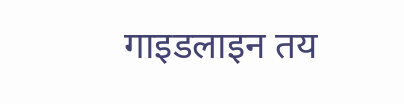गाइडलाइन तय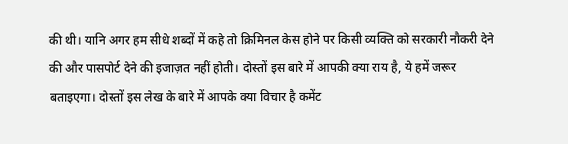की थी। यानि अगर हम सीधे शब्दों में कहे तो क्रिमिनल केस होने पर किसी व्यक्ति को सरकारी नौकरी देने की और पासपोर्ट देने की इजाज़त नहीं होती। दोस्तों इस बारे में आपकी क्या राय है, ये हमें जरूर बताइएगा। दोस्तों इस लेख के बारे में आपके क्या विचार है कमेंट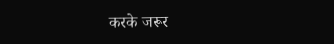करके जरूर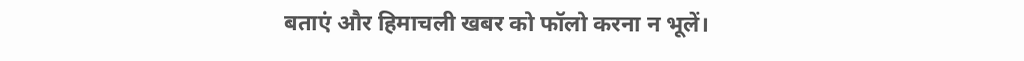बताएं और हिमाचली खबर को फॉलो करना न भूलें।